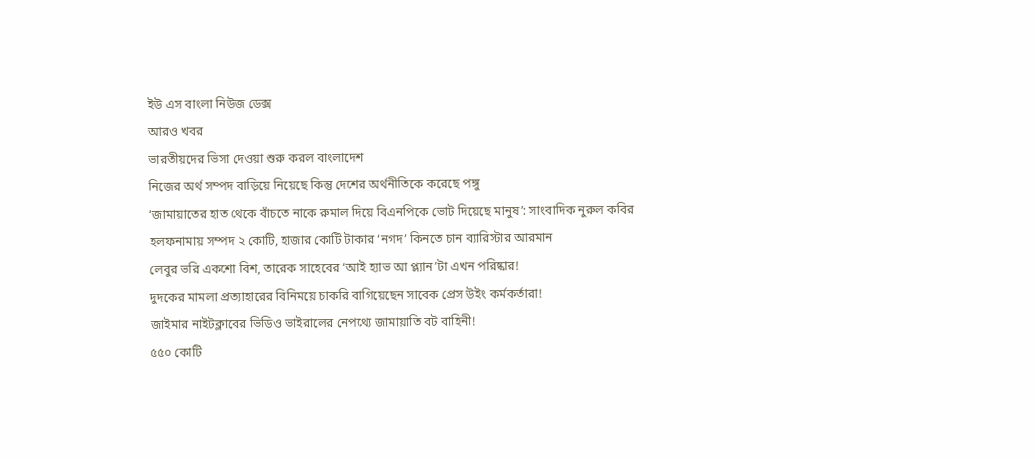ইউ এস বাংলা নিউজ ডেক্স
আরও খবর
ভারতীয়দের ভিসা দেওয়া শুরু করল বাংলাদেশ
নিজের অর্থ সম্পদ বাড়িয়ে নিয়েছে কিন্তু দেশের অর্থনীতিকে করেছে পঙ্গু
‘জামায়াতের হাত থেকে বাঁচতে নাকে রুমাল দিয়ে বিএনপিকে ভোট দিয়েছে মানুষ’: সাংবাদিক নুরুল কবির
হলফনামায় সম্পদ ২ কোটি, হাজার কোটি টাকার ‘নগদ’ কিনতে চান ব্যারিস্টার আরমান
লেবুর ভরি একশো বিশ, তারেক সাহেবের ‘আই হ্যাভ আ প্ল্যান’টা এখন পরিষ্কার!
দুদকের মামলা প্রত্যাহারের বিনিময়ে চাকরি বাগিয়েছেন সাবেক প্রেস উইং কর্মকর্তারা!
জাইমার নাইটক্লাবের ভিডিও ভাইরালের নেপথ্যে জামায়াতি বট বাহিনী!
৫৫০ কোটি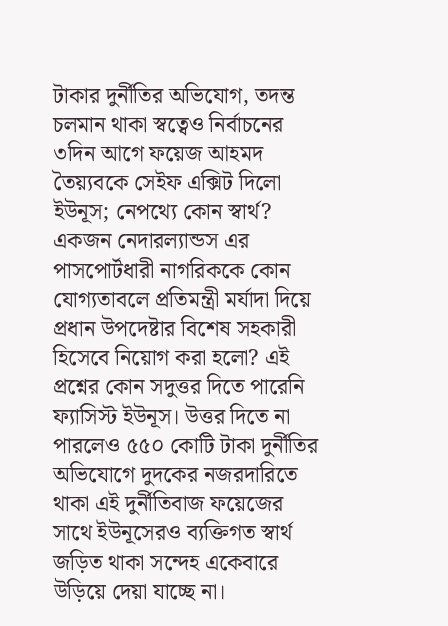টাকার দুর্নীতির অভিযোগ, তদন্ত চলমান থাকা স্বত্বেও নির্বাচনের ৩দিন আগে ফয়েজ আহমদ তৈয়্যবকে সেইফ এক্সিট দিলো ইউনূস; নেপথ্যে কোন স্বার্থ?
একজন নেদারল্যান্ডস এর পাসপোর্টধারী নাগরিককে কোন যোগ্যতাবলে প্রতিমন্ত্রী মর্যাদা দিয়ে প্রধান উপদেষ্টার বিশেষ সহকারী হিসেবে নিয়োগ করা হলো? এই প্রশ্নের কোন সদুত্তর দিতে পারেনি ফ্যাসিস্ট ইউনূস। উত্তর দিতে না পারলেও ৫৫০ কোটি টাকা দুর্নীতির অভিযোগে দুদকের নজরদারিতে থাকা এই দুর্নীতিবাজ ফয়েজের সাথে ইউনূসেরও ব্যক্তিগত স্বার্থ জড়িত থাকা সন্দেহ একেবারে উড়িয়ে দেয়া যাচ্ছে না।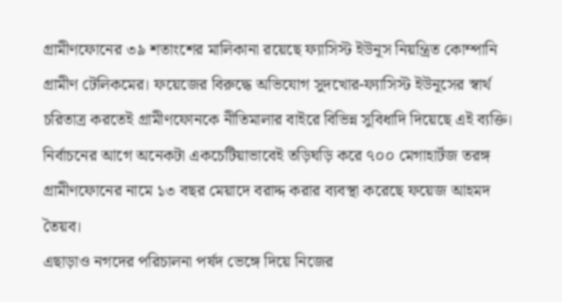গ্রামীণফোনের ৩৯ শতাংশের মালিকানা রয়েছে ফ্যাসিস্ট ইউনূস নিয়ন্ত্রিত কোম্পানি গ্রামীণ টেলিকমের। ফয়েজের বিরুদ্ধে অভিযোগ সুদখোর-ফ্যাসিস্ট ইউনূসের স্বার্থ চরিতাত্র করতেই গ্রামীণফোনকে নীতিমালার বাইরে বিভিন্ন সুবিধাদি দিয়েছে এই ব্যক্তি। নির্বাচনের আগে অনেকটা একচেটিয়াভাবেই তড়িঘড়ি করে ৭০০ মেগাহার্টজ তরঙ্গ গ্রামীণফোনের নামে ১৩ বছর মেয়াদে বরাদ্দ করার ব্যবস্থা করেছে ফয়েজ আহমদ তৈয়ব।
এছাড়াও নগদের পরিচালনা পর্ষদ ভেঙ্গে দিয়ে নিজের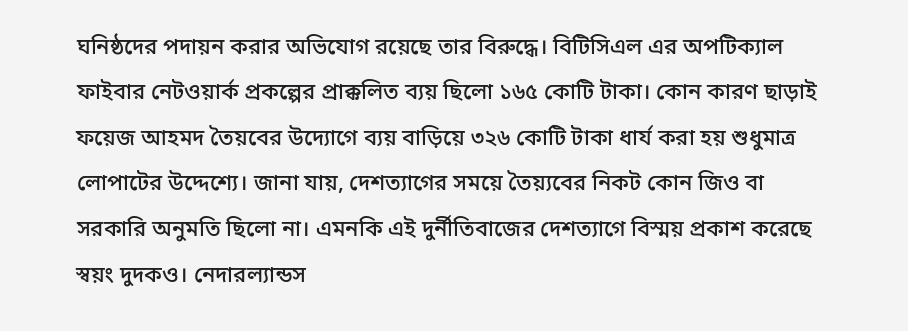ঘনিষ্ঠদের পদায়ন করার অভিযোগ রয়েছে তার বিরুদ্ধে। বিটিসিএল এর অপটিক্যাল ফাইবার নেটওয়ার্ক প্রকল্পের প্রাক্কলিত ব্যয় ছিলো ১৬৫ কোটি টাকা। কোন কারণ ছাড়াই ফয়েজ আহমদ তৈয়বের উদ্যোগে ব্যয় বাড়িয়ে ৩২৬ কোটি টাকা ধার্য করা হয় শুধুমাত্র লোপাটের উদ্দেশ্যে। জানা যায়, দেশত্যাগের সময়ে তৈয়্যবের নিকট কোন জিও বা সরকারি অনুমতি ছিলো না। এমনকি এই দুর্নীতিবাজের দেশত্যাগে বিস্ময় প্রকাশ করেছে স্বয়ং দুদকও। নেদারল্যান্ডস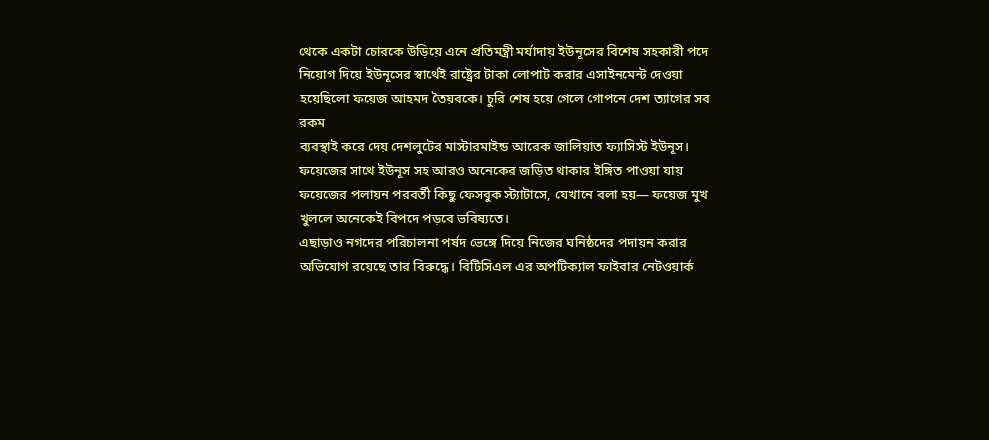থেকে একটা চোরকে উড়িয়ে এনে প্রতিমন্ত্রী মর্যাদায় ইউনূসের বিশেষ সহকারী পদে নিয়োগ দিয়ে ইউনূসের স্বার্থেই রাষ্ট্রের টাকা লোপাট করার এসাইনমেন্ট দেওয়া হয়েছিলো ফয়েজ আহমদ তৈয়বকে। চুরি শেষ হয়ে গেলে গোপনে দেশ ত্যাগের সব রকম
ব্যবস্থাই করে দেয় দেশলুটের মাস্টারমাইন্ড আরেক জালিয়াত ফ্যাসিস্ট ইউনূস। ফয়েজের সাথে ইউনূস সহ আরও অনেকের জড়িত থাকার ইঙ্গিত পাওয়া যায় ফয়েজের পলায়ন পরবর্তী কিছু ফেসবুক স্ট্যাটাসে, যেখানে বলা হয়— ফয়েজ মুখ খুললে অনেকেই বিপদে পড়বে ভবিষ্যতে।
এছাড়াও নগদের পরিচালনা পর্ষদ ভেঙ্গে দিয়ে নিজের ঘনিষ্ঠদের পদায়ন করার অভিযোগ রয়েছে তার বিরুদ্ধে। বিটিসিএল এর অপটিক্যাল ফাইবার নেটওয়ার্ক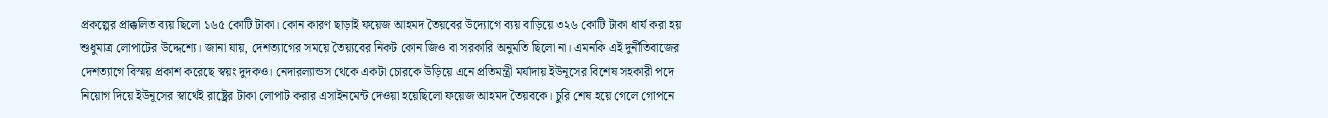প্রকল্পের প্রাক্কলিত ব্যয় ছিলো ১৬৫ কোটি টাকা। কোন কারণ ছাড়াই ফয়েজ আহমদ তৈয়বের উদ্যোগে ব্যয় বাড়িয়ে ৩২৬ কোটি টাকা ধার্য করা হয় শুধুমাত্র লোপাটের উদ্দেশ্যে। জানা যায়, দেশত্যাগের সময়ে তৈয়্যবের নিকট কোন জিও বা সরকারি অনুমতি ছিলো না। এমনকি এই দুর্নীতিবাজের দেশত্যাগে বিস্ময় প্রকাশ করেছে স্বয়ং দুদকও। নেদারল্যান্ডস থেকে একটা চোরকে উড়িয়ে এনে প্রতিমন্ত্রী মর্যাদায় ইউনূসের বিশেষ সহকারী পদে নিয়োগ দিয়ে ইউনূসের স্বার্থেই রাষ্ট্রের টাকা লোপাট করার এসাইনমেন্ট দেওয়া হয়েছিলো ফয়েজ আহমদ তৈয়বকে। চুরি শেষ হয়ে গেলে গোপনে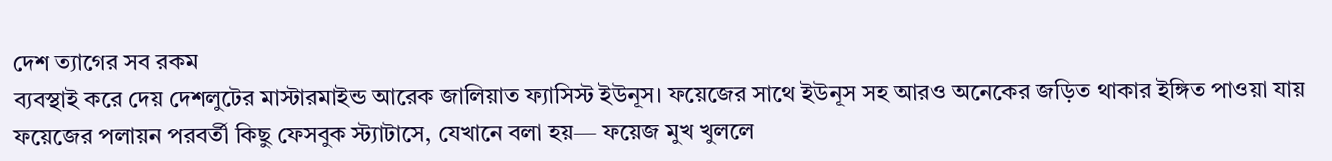দেশ ত্যাগের সব রকম
ব্যবস্থাই করে দেয় দেশলুটের মাস্টারমাইন্ড আরেক জালিয়াত ফ্যাসিস্ট ইউনূস। ফয়েজের সাথে ইউনূস সহ আরও অনেকের জড়িত থাকার ইঙ্গিত পাওয়া যায় ফয়েজের পলায়ন পরবর্তী কিছু ফেসবুক স্ট্যাটাসে, যেখানে বলা হয়— ফয়েজ মুখ খুললে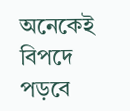অনেকেই বিপদে পড়বে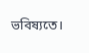ভবিষ্যতে।